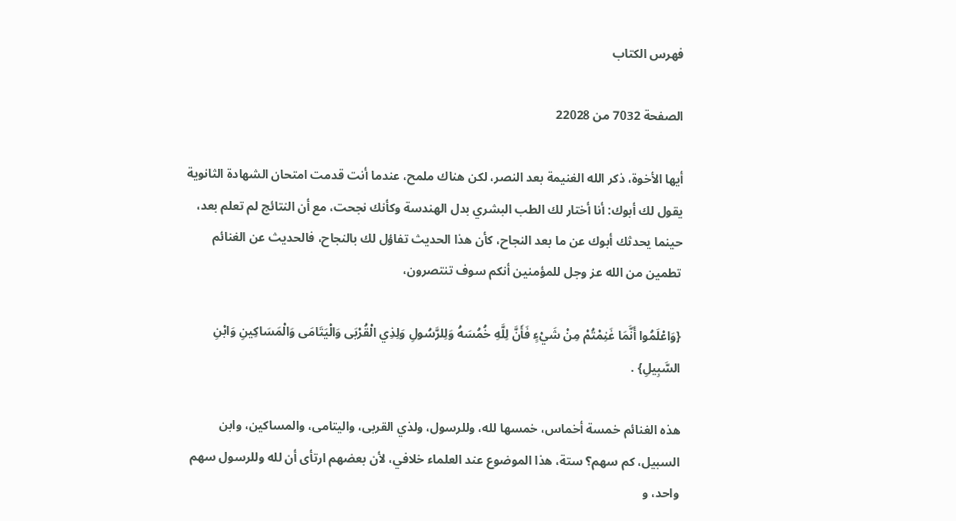فهرس الكتاب

الصفحة 7032 من 22028

أيها الأخوة، ذكر الله الغنيمة بعد النصر، لكن هناك ملمح، عندما أنت قدمت امتحان الشهادة الثانوية يقول لك أبوك: أنا أختار لك الطب البشري بدل الهندسة وكأنك نجحت، مع أن النتائج لم تعلم بعد، حينما يحدثك أبوك عن ما بعد النجاح، كأن هذا الحديث تفاؤل لك بالنجاح، فالحديث عن الغنائم تطمين من الله عز وجل للمؤمنين أنكم سوف تنتصرون،

{وَاعْلَمُوا أَنَّمَا غَنِمْتُمْ مِنْ شَيْءٍ فَأَنَّ لِلَّهِ خُمُسَهُ وَلِلرَّسُولِ وَلِذِي الْقُرْبَى وَالْيَتَامَى وَالْمَسَاكِينِ وَابْنِ السَّبِيلِ} .

هذه الغنائم خمسة أخماس، خمسها لله، وللرسول، ولذي القربى، واليتامى، والمساكين، وابن السبيل، كم سهم؟ ستة، هذا الموضوع عند العلماء خلافي، لأن بعضهم ارتأى أن لله وللرسول سهم واحد، و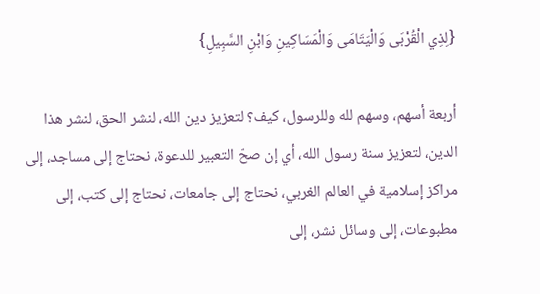{لِذِي الْقُرْبَى وَالْيَتَامَى وَالْمَسَاكِينِ وَابْنِ السَّبِيلِ}

أربعة أسهم، وسهم لله وللرسول، كيف؟ لتعزيز دين الله، لنشر الحق، لنشر هذا الدين، لتعزيز سنة رسول الله، أي إن صحّ التعبير للدعوة، نحتاج إلى مساجد، إلى مراكز إسلامية في العالم الغربي، نحتاج إلى جامعات، نحتاج إلى كتب، إلى مطبوعات، إلى وسائل نشر، إلى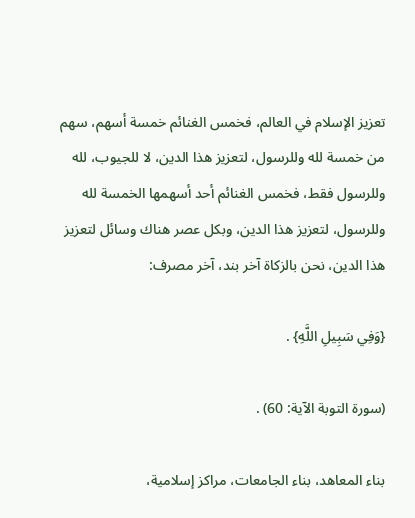تعزيز الإسلام في العالم، فخمس الغنائم خمسة أسهم، سهم من خمسة لله وللرسول، لتعزيز هذا الدين، لا للجيوب، لله وللرسول فقط، فخمس الغنائم أحد أسهمها الخمسة لله وللرسول، لتعزيز هذا الدين، وبكل عصر هناك وسائل لتعزيز هذا الدين، نحن بالزكاة آخر بند، آخر مصرف:

{وَفِي سَبِيلِ اللَّهِ} .

(سورة التوبة الآية: 60) .

بناء المعاهد، بناء الجامعات، مراكز إسلامية،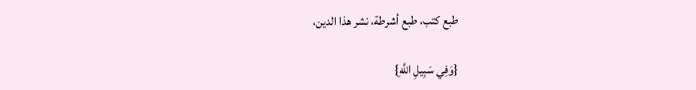طبع كتب، طبع أشرطة، نشر هذا الدين،

{وَفِي سَبِيلِ اللَّهِ}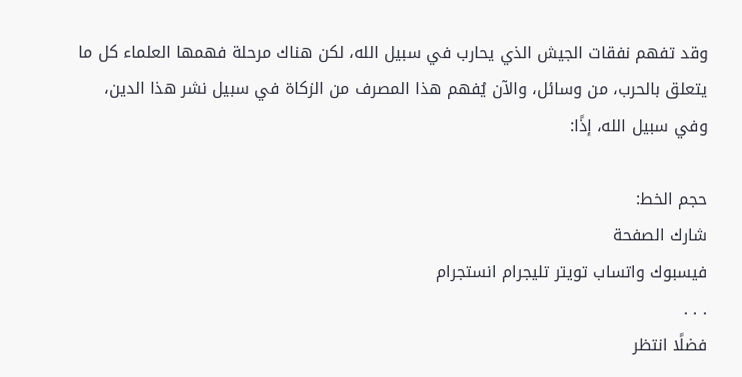وقد تفهم نفقات الجيش الذي يحارب في سبيل الله، لكن هناك مرحلة فهمها العلماء كل ما يتعلق بالحرب، من وسائل، والآن يُفهم هذا المصرف من الزكاة في سبيل نشر هذا الدين، وفي سبيل الله، إذًا:

حجم الخط:
شارك الصفحة
فيسبوك واتساب تويتر تليجرام انستجرام
. . .
فضلًا انتظر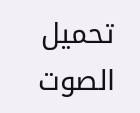تحميل الصوت